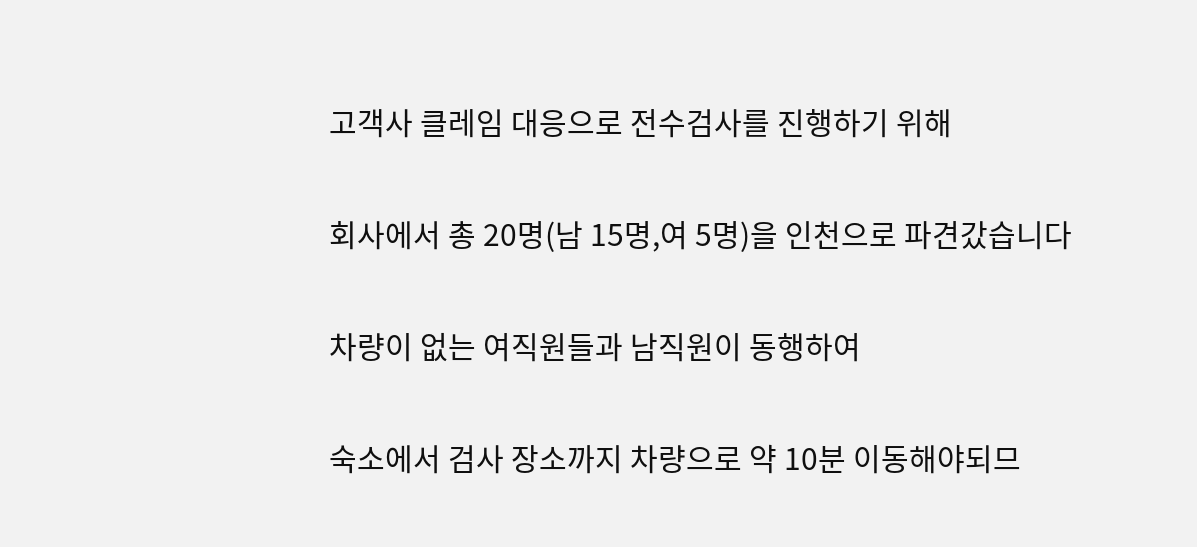고객사 클레임 대응으로 전수검사를 진행하기 위해

회사에서 총 20명(남 15명,여 5명)을 인천으로 파견갔습니다

차량이 없는 여직원들과 남직원이 동행하여

숙소에서 검사 장소까지 차량으로 약 10분 이동해야되므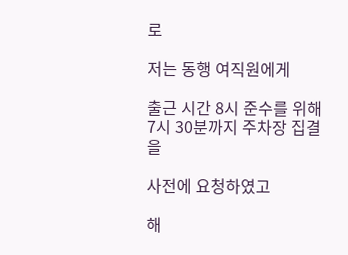로

저는 동행 여직원에게

출근 시간 8시 준수를 위해 7시 30분까지 주차장 집결을

사전에 요청하였고

해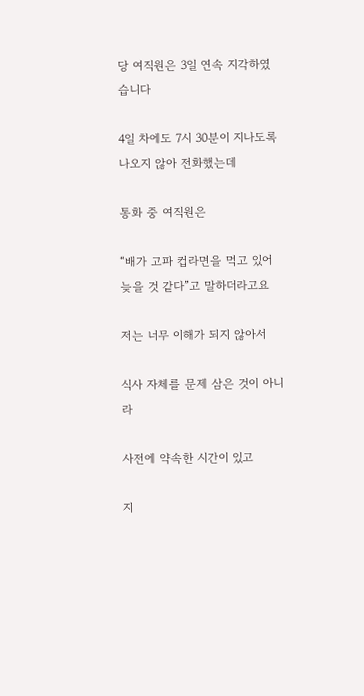당 여직원은 3일 연속 지각하였습니다

4일 차에도 7시 30분이 지나도록 나오지 않아 전화했는데

통화 중 여직원은

“배가 고파 컵라면을 먹고 있어 늦을 것 같다”고 말하더라고요

저는 너무 이해가 되지 않아서

식사 자체를 문제 삼은 것이 아니라

사전에 약속한 시간이 있고

지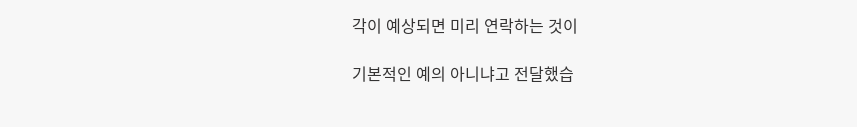각이 예상되면 미리 연락하는 것이

기본적인 예의 아니냐고 전달했습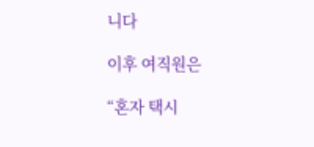니다

이후 여직원은

“혼자 택시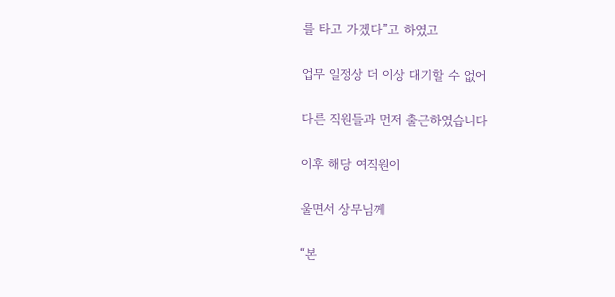를 타고 가겠다”고 하였고

업무 일정상 더 이상 대기할 수 없어

다른 직원들과 먼저 출근하였습니다

이후 해당 여직원이

울면서 상무님께

“본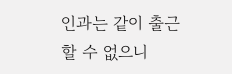인과는 같이 출근할 수 없으니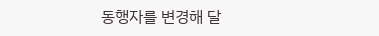동행자를 변경해 달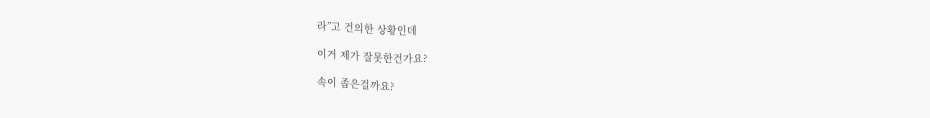라”고 건의한 상황인데

이거 제가 잘못한건가요?

속이 좁은걸까요?